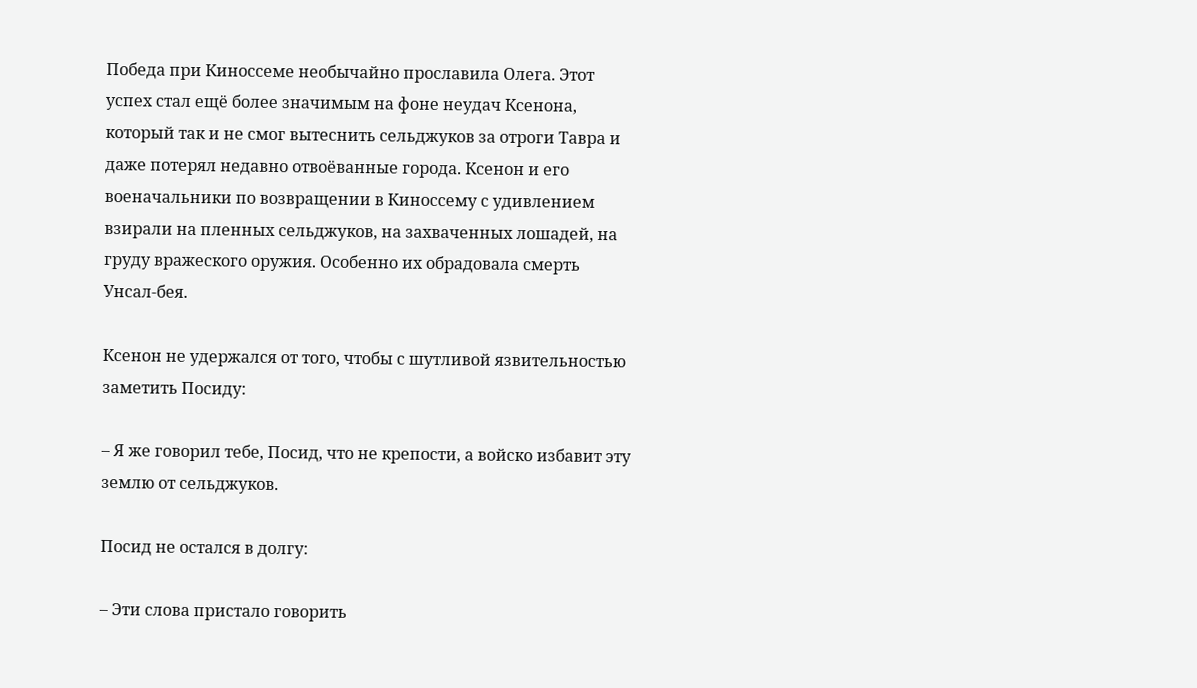Победа при Киноссеме необычайно прославила Олега. Этот успех стал ещё более значимым на фоне неудач Ксенона, который так и не смог вытеснить сельджуков за отроги Тавра и даже потерял недавно отвоёванные города. Ксенон и его военачальники по возвращении в Киноссему с удивлением взирали на пленных сельджуков, на захваченных лошадей, на груду вражеского оружия. Особенно их обрадовала смерть Унсал-бея.

Ксенон не удержался от того, чтобы с шутливой язвительностью заметить Посиду:

– Я же говорил тебе, Посид, что не крепости, а войско избавит эту землю от сельджуков.

Посид не остался в долгу:

– Эти слова пристало говорить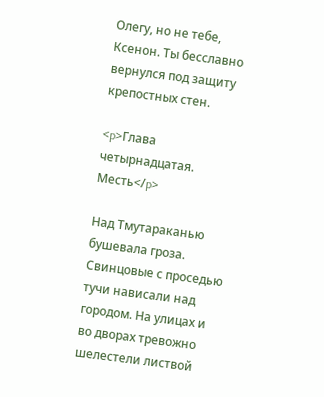Олегу, но не тебе, Ксенон. Ты бесславно вернулся под защиту крепостных стен.

<p>Глава четырнадцатая. Месть</p>

Над Тмутараканью бушевала гроза. Свинцовые с проседью тучи нависали над городом. На улицах и во дворах тревожно шелестели листвой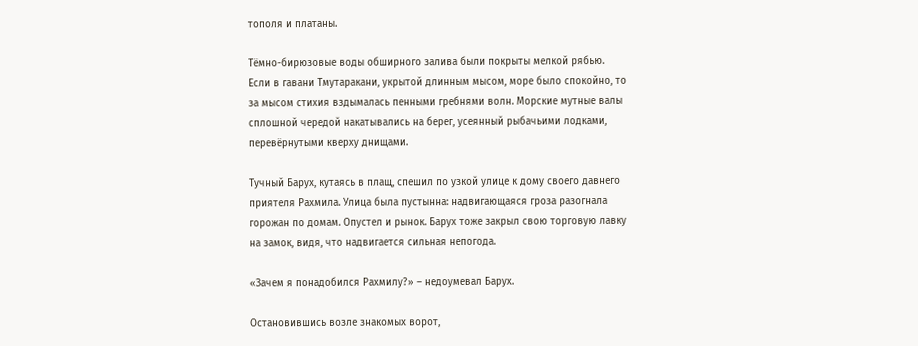тополя и платаны.

Тёмно-бирюзовые воды обширного залива были покрыты мелкой рябью. Если в гавани Тмутаракани, укрытой длинным мысом, море было спокойно, то за мысом стихия вздымалась пенными гребнями волн. Морские мутные валы сплошной чередой накатывались на берег, усеянный рыбачьими лодками, перевёрнутыми кверху днищами.

Тучный Барух, кутаясь в плащ, спешил по узкой улице к дому своего давнего приятеля Рахмила. Улица была пустынна: надвигающаяся гроза разогнала горожан по домам. Опустел и рынок. Барух тоже закрыл свою торговую лавку на замок, видя, что надвигается сильная непогода.

«Зачем я понадобился Рахмилу?» – недоумевал Барух.

Остановившись возле знакомых ворот,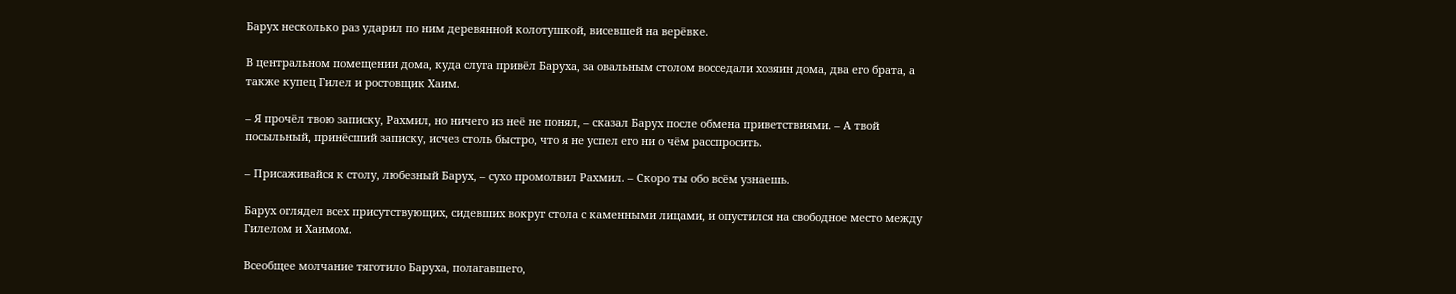Барух несколько раз ударил по ним деревянной колотушкой, висевшей на верёвке.

В центральном помещении дома, куда слуга привёл Баруха, за овальным столом восседали хозяин дома, два его брата, а также купец Гилел и ростовщик Хаим.

– Я прочёл твою записку, Рахмил, но ничего из неё не понял, – сказал Барух после обмена приветствиями. – А твой посыльный, принёсший записку, исчез столь быстро, что я не успел его ни о чём расспросить.

– Присаживайся к столу, любезный Барух, – сухо промолвил Рахмил. – Скоро ты обо всём узнаешь.

Барух оглядел всех присутствующих, сидевших вокруг стола с каменными лицами, и опустился на свободное место между Гилелом и Хаимом.

Всеобщее молчание тяготило Баруха, полагавшего,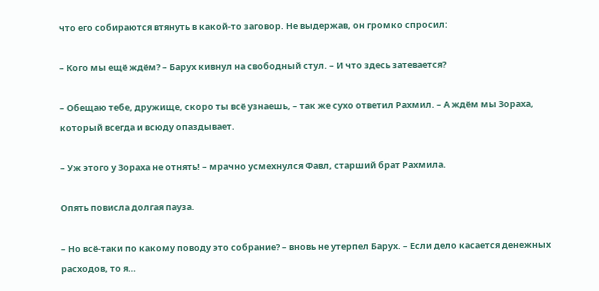что его собираются втянуть в какой-то заговор. Не выдержав, он громко спросил:

– Кого мы ещё ждём? – Барух кивнул на свободный стул. – И что здесь затевается?

– Обещаю тебе, дружище, скоро ты всё узнаешь, – так же сухо ответил Рахмил. – А ждём мы Зораха, который всегда и всюду опаздывает.

– Уж этого у Зораха не отнять! – мрачно усмехнулся Фавл, старший брат Рахмила.

Опять повисла долгая пауза.

– Но всё-таки по какому поводу это собрание? – вновь не утерпел Барух. – Если дело касается денежных расходов, то я…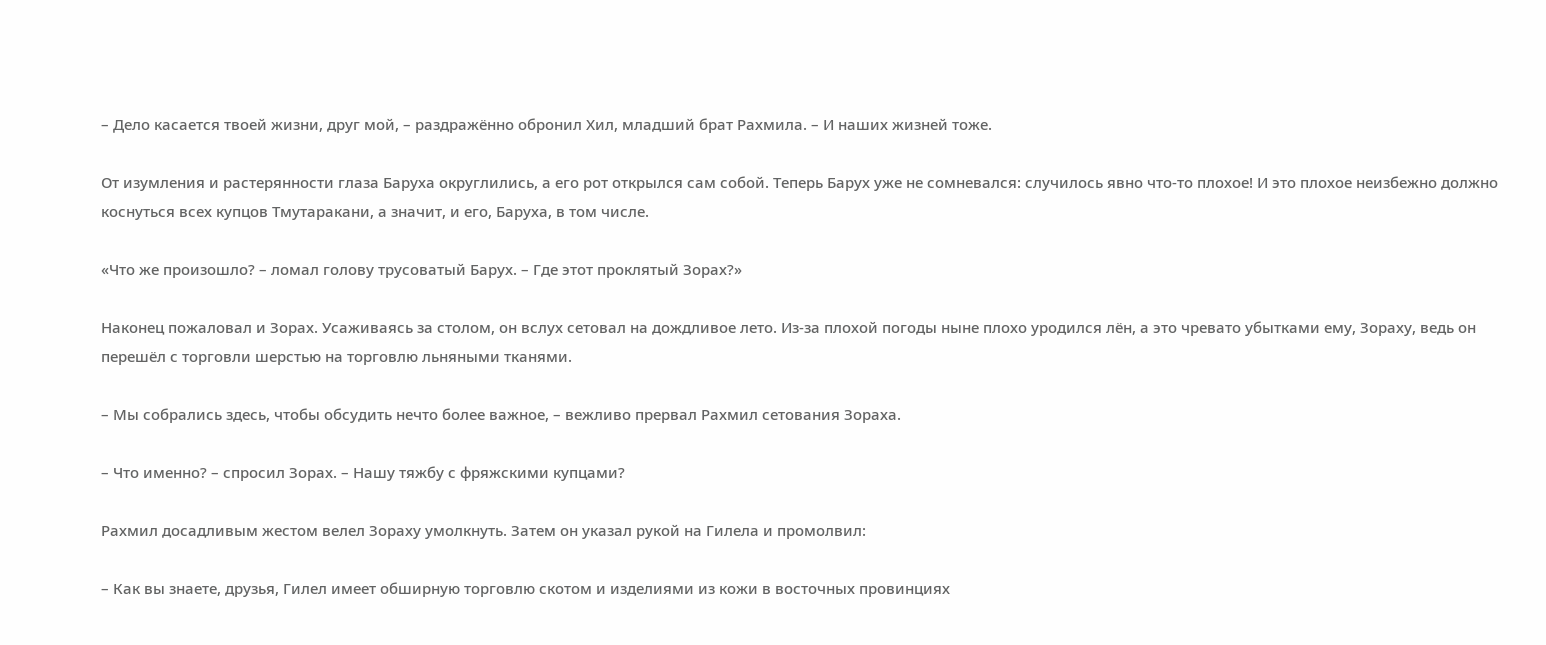– Дело касается твоей жизни, друг мой, – раздражённо обронил Хил, младший брат Рахмила. – И наших жизней тоже.

От изумления и растерянности глаза Баруха округлились, а его рот открылся сам собой. Теперь Барух уже не сомневался: случилось явно что-то плохое! И это плохое неизбежно должно коснуться всех купцов Тмутаракани, а значит, и его, Баруха, в том числе.

«Что же произошло? – ломал голову трусоватый Барух. – Где этот проклятый Зорах?»

Наконец пожаловал и Зорах. Усаживаясь за столом, он вслух сетовал на дождливое лето. Из-за плохой погоды ныне плохо уродился лён, а это чревато убытками ему, Зораху, ведь он перешёл с торговли шерстью на торговлю льняными тканями.

– Мы собрались здесь, чтобы обсудить нечто более важное, – вежливо прервал Рахмил сетования Зораха.

– Что именно? – спросил Зорах. – Нашу тяжбу с фряжскими купцами?

Рахмил досадливым жестом велел Зораху умолкнуть. Затем он указал рукой на Гилела и промолвил:

– Как вы знаете, друзья, Гилел имеет обширную торговлю скотом и изделиями из кожи в восточных провинциях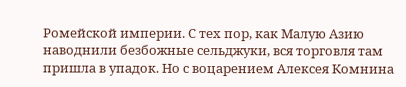Ромейской империи. С тех пор, как Малую Азию наводнили безбожные сельджуки, вся торговля там пришла в упадок. Но с воцарением Алексея Комнина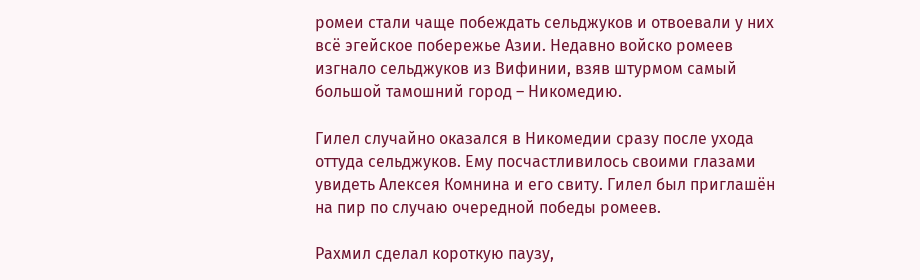ромеи стали чаще побеждать сельджуков и отвоевали у них всё эгейское побережье Азии. Недавно войско ромеев изгнало сельджуков из Вифинии, взяв штурмом самый большой тамошний город – Никомедию.

Гилел случайно оказался в Никомедии сразу после ухода оттуда сельджуков. Ему посчастливилось своими глазами увидеть Алексея Комнина и его свиту. Гилел был приглашён на пир по случаю очередной победы ромеев.

Рахмил сделал короткую паузу,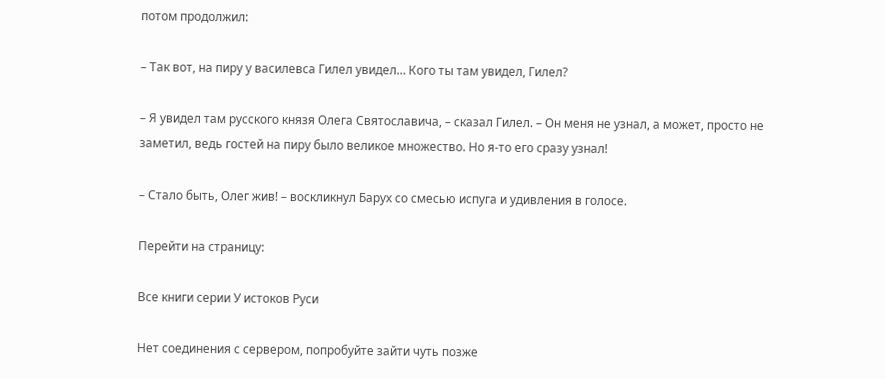потом продолжил:

– Так вот, на пиру у василевса Гилел увидел… Кого ты там увидел, Гилел?

– Я увидел там русского князя Олега Святославича, – сказал Гилел. – Он меня не узнал, а может, просто не заметил, ведь гостей на пиру было великое множество. Но я-то его сразу узнал!

– Стало быть, Олег жив! – воскликнул Барух со смесью испуга и удивления в голосе.

Перейти на страницу:

Все книги серии У истоков Руси

Нет соединения с сервером, попробуйте зайти чуть позже